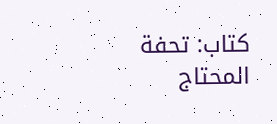كتاب: تحفة المحتاج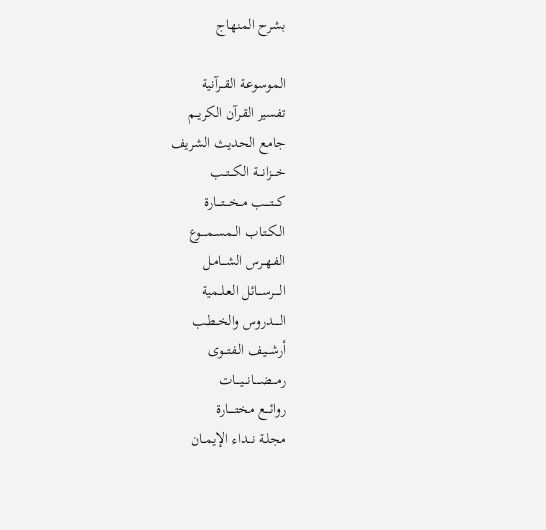بشرح المنهاج

الموسـوعـة القــرآنية
تفسير القـرآن الكريــم
جامع الحديث الشريف
خـــزانـــة الكـــتــب
كـــتــــب مــخـــتــــارة
الـكـتـاب الــمسـمــــوع
الفـهــرس الشـــامـل
الــــرســـائل العـلــمية
الـــــدروس والخــطـب
أرشـــيف الـفتـــوى
رمـــضـــــانـــيـــات
روائـــع مختـــــارة
مجلـة نـــداء الإيمــان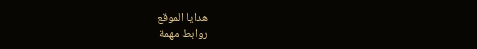هدايا الموقع
روابط مهمة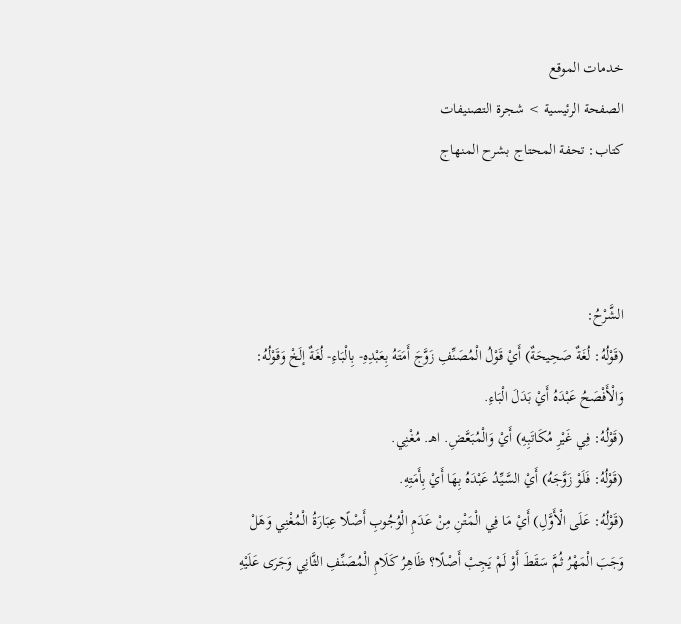خدمات الموقع
الصفحة الرئيسية > شجرة التصنيفات
كتاب: تحفة المحتاج بشرح المنهاج



الشَّرْحُ:
(قَوْلُهُ: لُغَةٌ صَحِيحَةٌ) أَيْ قَوْلُ الْمُصَنِّفِ زَوَّجَ أَمَتَهُ بِعَبْدِهِ- بِالْبَاءِ- لُغَةٌ إلَخْ وَقَوْلُهُ: وَالْأَفْصَحُ عَبْدَهُ أَيْ بَدَلَ الْبَاءِ.
(قَوْلُهُ: فِي غَيْرِ مُكَاتَبِهِ) أَيْ وَالْمُبَعَّضِ. اهـ. مُغْنِي.
(قَوْلُهُ: فَلَوْ زَوَّجَهُ) أَيْ السَّيِّدُ عَبْدَهُ بِهَا أَيْ بِأَمَتِهِ.
(قَوْلُهُ: عَلَى الْأَوَّلِ) أَيْ مَا فِي الْمَتْنِ مِنْ عَدَمِ الْوُجُوبِ أَصْلًا عِبَارَةُ الْمُغْنِي وَهَلْ وَجَبَ الْمَهْرُ ثُمَّ سَقَطَ أَوْ لَمْ يَجِبْ أَصْلًا؟ ظَاهِرُ كَلَامِ الْمُصَنِّفِ الثَّانِي وَجَرَى عَلَيْهِ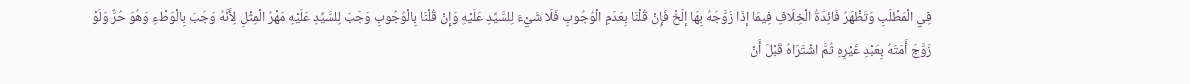فِي الْمَطْلَبِ وَتَظْهَرُ فَائِدَةُ الْخِلَافِ فِيمَا إذَا زَوَّجَهُ بِهَا إلَخْ فَإِنْ قُلْنَا بِعَدَمِ الْوُجُوبِ فَلَا شَيْءَ لِلسَّيِّدِ عَلَيْهِ وَإِنْ قُلْنَا بِالْوُجُوبِ وَجَبَ لِلسَّيِّدِ عَلَيْهِ مَهْرُ الْمِثْلِ لِأَنَّهُ وَجَبَ بِالْوَطْءِ وَهُوَ حُرٌّ وَلَوْ زَوَّجَ أَمَتَهُ بِعَبْدِ غَيْرِهِ ثُمَّ اشْتَرَاهُ قَبْلَ أَنْ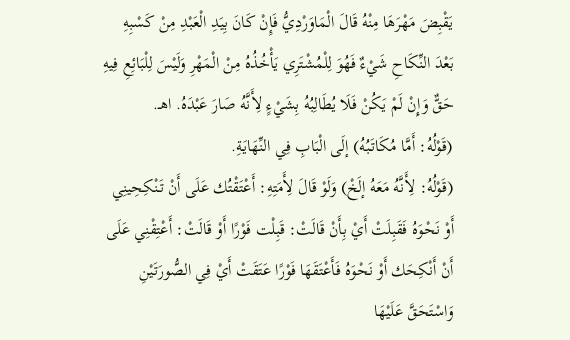يَقْبِضَ مَهْرَهَا مِنْهُ قَالَ الْمَاوَرْدِيُّ فَإِنْ كَانَ بِيَدِ الْعَبْدِ مِنْ كَسْبِهِ بَعْدَ النِّكَاحِ شَيْءٌ فَهُوَ لِلْمُشْتَرِي يَأْخُذُهُ مِنْ الْمَهْرِ وَلَيْسَ لِلْبَائِعِ فِيهِ حَقٌّ وَإِنْ لَمْ يَكُنْ فَلَا يُطَالِبُهُ بِشَيْءٍ لِأَنَّهُ صَارَ عَبْدَهُ. اهـ.
(قَوْلُهُ: أَمَّا مُكَاتَبُهُ) إلَى الْبَابِ فِي النِّهَايَةِ.
(قَوْلُهُ: لِأَنَّهُ مَعَهُ إلَخْ) وَلَوْ قَالَ لِأَمَتِهِ: أَعْتَقْتُك عَلَى أَنْ تَنْكِحِينِي أَوْ نَحْوَهُ فَقَبِلَتْ أَيْ بِأَنْ قَالَتْ: قَبِلْت فَوْرًا أَوْ قَالَتْ: أَعْتِقْنِي عَلَى أَنْ أَنْكِحَك أَوْ نَحْوَهُ فَأَعْتَقَهَا فَوْرًا عَتَقَتْ أَيْ فِي الصُّورَتَيْنِ وَاسْتَحَقَّ عَلَيْهَا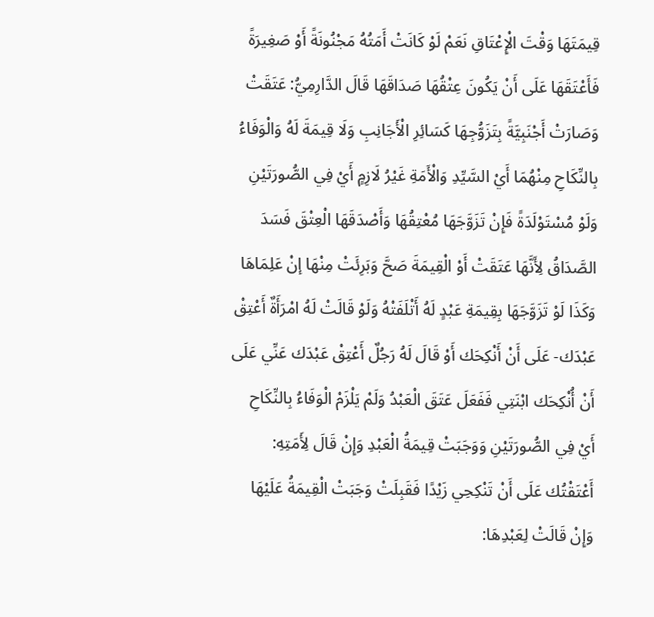قِيمَتَهَا وَقْتَ الْإِعْتَاقِ نَعَمْ لَوْ كَانَتْ أَمَتُهُ مَجْنُونَةً أَوْ صَغِيرَةً فَأَعْتَقَهَا عَلَى أَنْ يَكُونَ عِتْقُهَا صَدَاقَهَا قَالَ الدَّارِمِيُّ: عَتَقَتْ وَصَارَتْ أَجْنَبِيَّةً بِتَزَوُّجِهَا كَسَائِرِ الْأَجَانِبِ وَلَا قِيمَةَ لَهُ وَالْوَفَاءُ بِالنِّكَاحِ مِنْهُمَا أَيْ السَّيِّدِ وَالْأَمَةِ غَيْرُ لَازِمٍ أَيْ فِي الصُّورَتَيْنِ وَلَوْ مُسْتَوْلَدَةً فَإِنْ تَزَوَّجَهَا مُعْتِقُهَا وَأَصْدَقَهَا الْعِتْقَ فَسَدَ الصَّدَاقُ لِأَنَّهَا عَتَقَتْ أَوْ الْقِيمَةَ صَحَّ وَبَرِئَتْ مِنْهَا إنْ عَلِمَاهَا وَكَذَا لَوْ تَزَوَّجَهَا بِقِيمَةِ عَبْدٍ لَهُ أَتْلَفَتْهُ وَلَوْ قَالَتْ لَهُ امْرَأَةٌ أَعْتِقْ عَبْدَك- عَلَى أَنْ أَنْكِحَك أَوْ قَالَ لَهُ رَجُلٌ أَعْتِقْ عَبْدَك عَنِّي عَلَى أَنْ أُنْكِحَك ابْنَتِي فَفَعَلَ عَتَقَ الْعَبْدُ وَلَمْ يَلْزَمْ الْوَفَاءُ بِالنِّكَاحِ أَيْ فِي الصُّورَتَيْنِ وَوَجَبَتْ قِيمَةُ الْعَبْدِ وَإِنْ قَالَ لِأَمَتِهِ: أَعْتَقْتُك عَلَى أَنْ تَنْكِحِي زَيْدًا فَقَبِلَتْ وَجَبَتْ الْقِيمَةُ عَلَيْهَا وَإِنْ قَالَتْ لِعَبْدِهَا: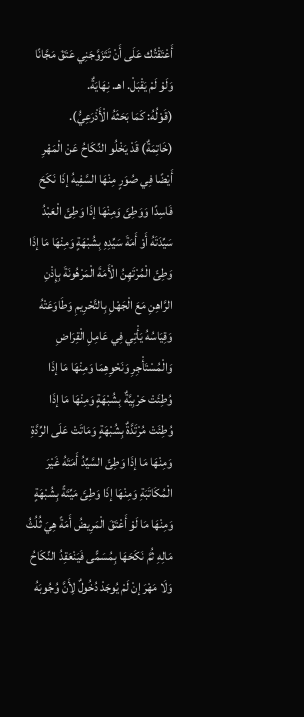أَعْتَقْتُك عَلَى أَنْ تَتَزَوَّجَنِي عَتَقَ مَجَّانًا وَلَوْ لَمْ يَقْبَلْ. اهـ. نِهَايَةٌ.
(قَوْلُهُ: كَمَا بَحَثَهُ الْأَذْرَعِيُّ).
(خَاتِمَةٌ) قَدْ يَخْلُو النِّكَاحُ عَنْ الْمَهْرِ أَيْضًا فِي صُوَرٍ مِنْهَا السَّفِيهُ إذَا نَكَحَ فَاسِدًا وَوَطِئَ وَمِنْهَا إذَا وَطِئَ الْعَبْدُ سَيِّدَتَهُ أَوْ أَمَةَ سَيِّدِهِ بِشُبْهَةٍ وَمِنْهَا مَا إذَا وَطِئَ الْمُرْتَهِنُ الْأَمَةَ الْمَرْهُونَةَ بِإِذْنِ الرَّاهِنِ مَعَ الْجَهْلِ بِالتَّحْرِيمِ وَطَاوَعَتْهُ وَقِيَاسُهُ يَأْتِي فِي عَامِلِ الْقِرَاضِ وَالْمُسْتَأْجِرِ وَنَحْوِهِمَا وَمِنْهَا مَا إذَا وُطِئَتْ حَرْبِيَّةٌ بِشُبْهَةٍ وَمِنْهَا مَا إذَا وُطِئَتْ مُرْتَدَّةٌ بِشُبْهَةٍ وَمَاتَتْ عَلَى الرِّدَّةِ وَمِنْهَا مَا إذَا وَطِئَ السَّيِّدُ أَمَتَهُ غَيْرَ الْمُكَاتَبَةِ وَمِنْهَا إذَا وَطِئَ مَيِّتَةً بِشُبْهَةٍ وَمِنْهَا مَا لَوْ أَعْتَقَ الْمَرِيضُ أَمَةً هِيَ ثُلُثُ مَالِهِ ثُمَّ نَكَحَهَا بِمُسَمًّى فَيَنْعَقِدُ النِّكَاحُ وَلَا مَهْرَ إنْ لَمْ يُوجَدْ دُخُولٌ لِأَنَّ وُجُوبَهُ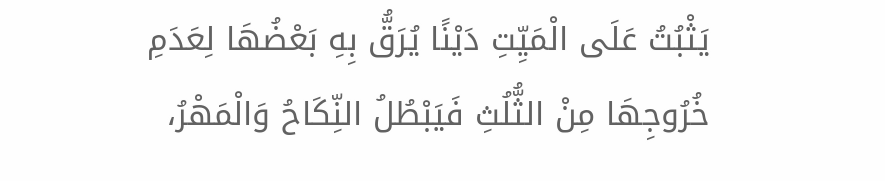يَثْبُتُ عَلَى الْمَيِّتِ دَيْنًا يُرَقُّ بِهِ بَعْضُهَا لِعَدَمِ خُرُوجِهَا مِنْ الثُّلُثِ فَيَبْطُلُ النِّكَاحُ وَالْمَهْرُ،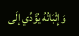وَإِثْبَاتُهُ يُؤَدِّي إلَى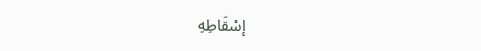إسْقَاطِهِ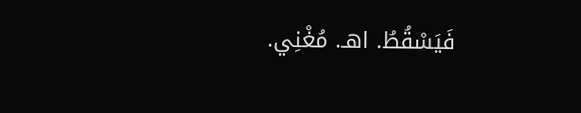فَيَسْقُطُ. اهـ. مُغْنِي.